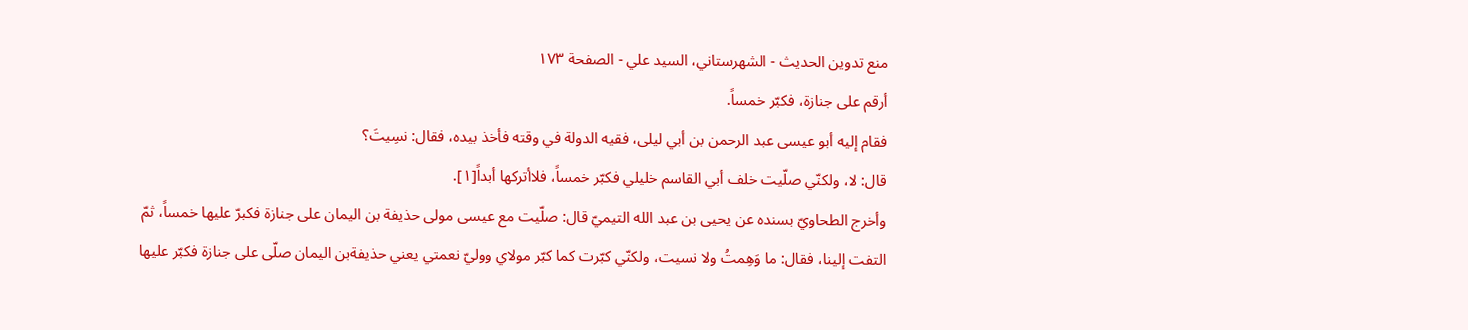منع تدوين الحديث - الشهرستاني، السيد علي - الصفحة ١٧٣
أرقم على جنازة، فكبّر خمساً.
فقام إليه أبو عيسى عبد الرحمن بن أبي ليلى، فقيه الدولة في وقته فأخذ بيده، فقال: نسِيتَ؟
قال: لا، ولكنّي صلّيت خلف أبي القاسم خليلي فكبّر خمساً، فلاأتركها أبداً[١].
وأخرج الطحاويّ بسنده عن يحيى بن عبد الله التيميّ قال: صلّيت مع عيسى مولى حذيفة بن اليمان على جنازة فكبرّ عليها خمساً، ثمّ التفت إلينا، فقال: ما وَهِمتُ ولا نسيت، ولكنّي كبّرت كما كبّر مولاي ووليّ نعمتي يعني حذيفةبن اليمان صلّى على جنازة فكبّر عليها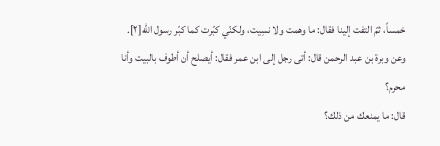خمساً، ثمّ التفت إلينا فقال: ما وهمت ولا نسِيت، ولكنّي كبّرت كما كبّر رسول الله[٢].
وعن وبرة بن عبد الرحمن قال: أتى رجل إلى ابن عمر فقال: أيصلح أن أطوف بالبيت وأنا محرم؟
قال: ما يمنعك من ذلك؟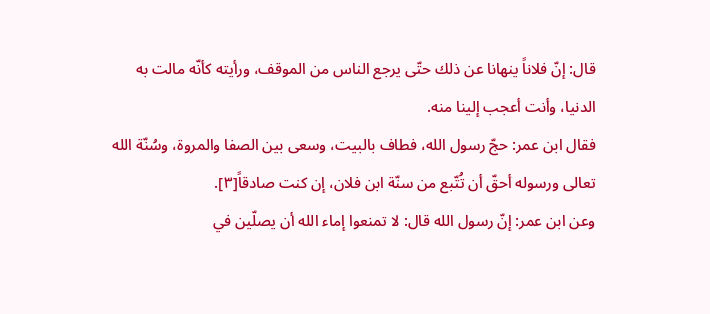قال: إنّ فلاناً ينهانا عن ذلك حتّى يرجع الناس من الموقف، ورأيته كأنّه مالت به الدنيا، وأنت أعجب إلينا منه.
فقال ابن عمر: حجّ رسول الله، فطاف بالبيت، وسعى بين الصفا والمروة، وسُنّة الله تعالى ورسوله أحقّ أن تُتّبع من سنّة ابن فلان، إن كنت صادقاً[٣].
وعن ابن عمر: إنّ رسول الله قال: لا تمنعوا إماء الله أن يصلّين في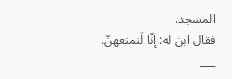المسجد.
فقال ابن له: إنّا لَنمنعهنّ.
___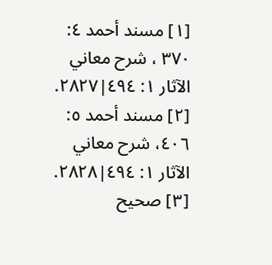[١] مسند أحمد ٤: ٣٧٠ ، شرح معاني الآثار ١: ٤٩٤|٢٨٢٧.
[٢] مسند أحمد ٥: ٤٠٦، شرح معاني الآثار ١: ٤٩٤|٢٨٢٨.
[٣] صحيح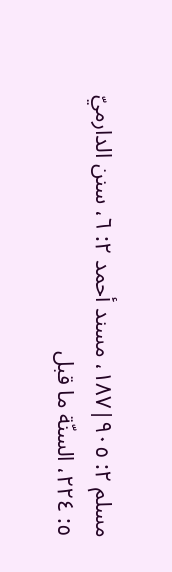مسلم ٢: ٩٠٥|١٨٧، مسند أحمد ٢: ٦، سنن الدارميّ ٥: ٢٢٤، السنّة ما قبل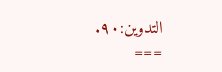التدوين:٩٠.
===